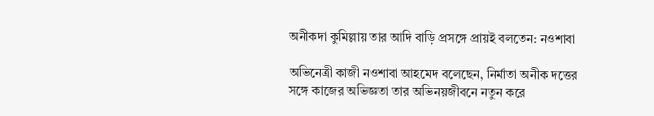অনীকদা কুমিল্লায় তার আদি বাড়ি প্রসঙ্গে প্রায়ই বলতেন: নওশাবা

অভিনেত্রী কাজী নওশাবা আহমেদ বলেছেন, নির্মাতা অনীক দত্তের সঙ্গে কাজের অভিজ্ঞতা তার অভিনয়জীবনে নতুন করে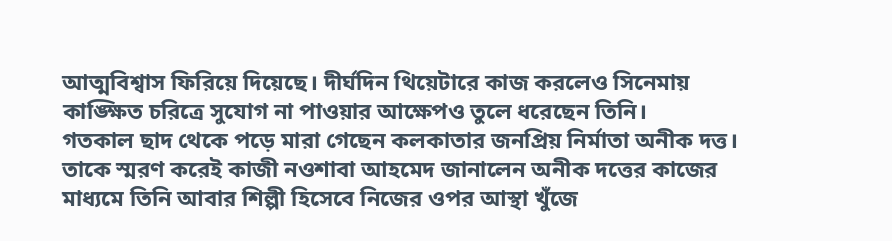আত্মবিশ্বাস ফিরিয়ে দিয়েছে। দীর্ঘদিন থিয়েটারে কাজ করলেও সিনেমায় কাঙ্ক্ষিত চরিত্রে সুযোগ না পাওয়ার আক্ষেপও তুলে ধরেছেন তিনি।
গতকাল ছাদ থেকে পড়ে মারা গেছেন কলকাতার জনপ্রিয় নির্মাতা অনীক দত্ত। তাকে স্মরণ করেই কাজী নওশাবা আহমেদ জানালেন অনীক দত্তের কাজের মাধ্যমে তিনি আবার শিল্পী হিসেবে নিজের ওপর আস্থা খুঁজে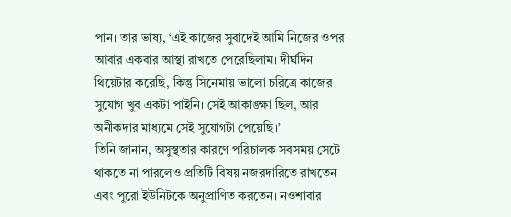পান। তার ভাষ্য, ‘এই কাজের সুবাদেই আমি নিজের ওপর আবার একবার আস্থা রাখতে পেরেছিলাম। দীর্ঘদিন থিয়েটার করেছি, কিন্তু সিনেমায় ভালো চরিত্রে কাজের সুযোগ খুব একটা পাইনি। সেই আকাঙ্ক্ষা ছিল, আর অনীকদার মাধ্যমে সেই সুযোগটা পেয়েছি।’
তিনি জানান, অসুস্থতার কারণে পরিচালক সবসময় সেটে থাকতে না পারলেও প্রতিটি বিষয় নজরদারিতে রাখতেন এবং পুরো ইউনিটকে অনুপ্রাণিত করতেন। নওশাবার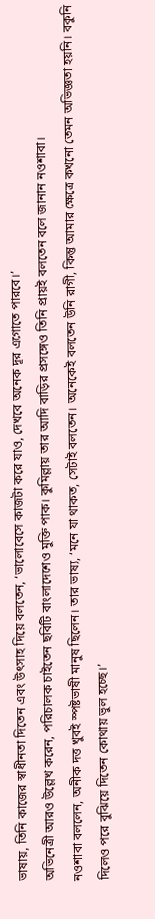ভাষায়, তিনি কাজের স্বাধীনতা দিতেন এবং উৎসাহ দিয়ে বলতেন, ‘ভালোবেসে কাজটা করে যাও, দেখবে অনেক দূর এগোতে পারবে।’
অভিনেত্রী আরও উল্লেখ করেন, পরিচালক চাইতেন ছবিটি বাংলাদেশেও মুক্তি পাক। কুমিল্লায় তার আদি বাড়ির প্রসঙ্গেও তিনি প্রায়ই বলতেন বলে জানান নওশাবা।
নওশাবা বললেন, অনীক দত্ত খুবই স্পষ্টভাষী মানুষ ছিলেন। তার ভাষ্য, ‘মনে যা থাকত, সেটাই বলতেন। অনেকেই বলতেন উনি রাগী, কিন্তু আমার ক্ষেত্রে কখনো তেমন অভিজ্ঞতা হয়নি। বকুনি দিলেও পরে বুঝিয়ে দিতেন কোথায় ভুল হচ্ছে।’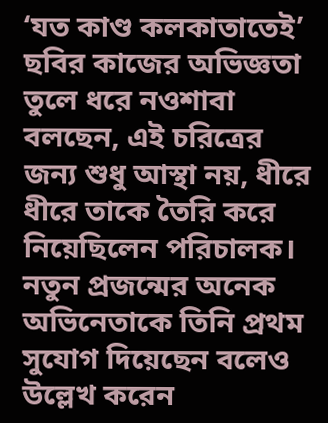‘যত কাণ্ড কলকাতাতেই’ ছবির কাজের অভিজ্ঞতা তুলে ধরে নওশাবা বলছেন, এই চরিত্রের জন্য শুধু আস্থা নয়, ধীরে ধীরে তাকে তৈরি করে নিয়েছিলেন পরিচালক। নতুন প্রজন্মের অনেক অভিনেতাকে তিনি প্রথম সুযোগ দিয়েছেন বলেও উল্লেখ করেন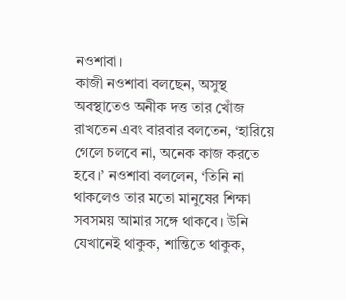নওশাবা।
কাজী নওশাবা বলছেন, অসুস্থ অবস্থাতেও অনীক দত্ত তার খোঁজ রাখতেন এবং বারবার বলতেন, ‘হারিয়ে গেলে চলবে না, অনেক কাজ করতে হবে।’ নওশাবা বললেন, ‘তিনি না থাকলেও তার মতো মানুষের শিক্ষা সবসময় আমার সঙ্গে থাকবে। উনি যেখানেই থাকুক, শান্তিতে থাকুক,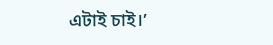এটাই চাই।’